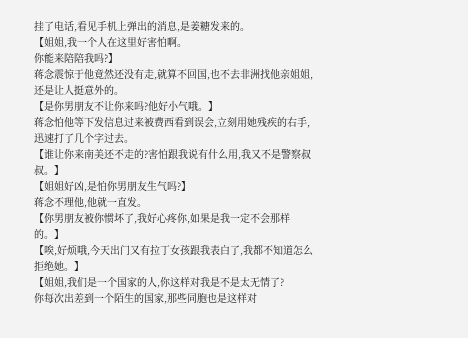挂了电话,看见手机上弹出的消息,是姜糖发来的。
【姐姐,我一个人在这里好害怕啊。
你能来陪陪我吗?】
蒋念震惊于他竟然还没有走,就算不回国,也不去非洲找他亲姐姐,还是让人挺意外的。
【是你男朋友不让你来吗?他好小气哦。】
蒋念怕他等下发信息过来被费西看到误会,立刻用她残疾的右手,迅速打了几个字过去。
【谁让你来南美还不走的?害怕跟我说有什么用,我又不是警察叔叔。】
【姐姐好凶,是怕你男朋友生气吗?】
蒋念不理他,他就一直发。
【你男朋友被你惯坏了,我好心疼你,如果是我一定不会那样的。】
【唉,好烦哦,今天出门又有拉丁女孩跟我表白了,我都不知道怎么拒绝她。】
【姐姐,我们是一个国家的人,你这样对我是不是太无情了?
你每次出差到一个陌生的国家,那些同胞也是这样对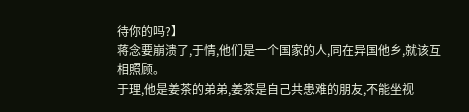待你的吗?】
蒋念要崩溃了,于情,他们是一个国家的人,同在异国他乡,就该互相照顾。
于理,他是姜茶的弟弟,姜茶是自己共患难的朋友,不能坐视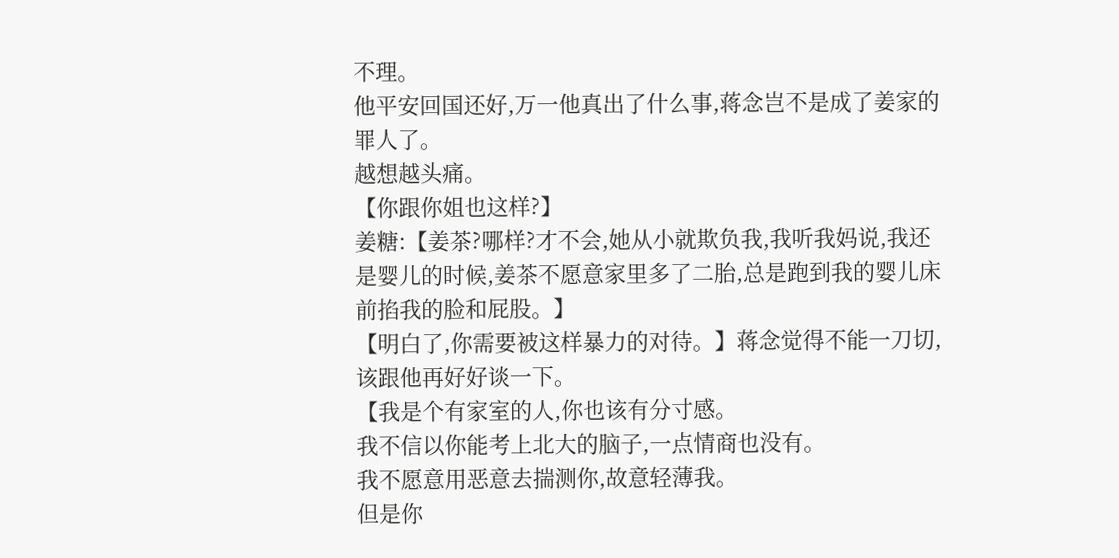不理。
他平安回国还好,万一他真出了什么事,蒋念岂不是成了姜家的罪人了。
越想越头痛。
【你跟你姐也这样?】
姜糖:【姜茶?哪样?才不会,她从小就欺负我,我听我妈说,我还是婴儿的时候,姜茶不愿意家里多了二胎,总是跑到我的婴儿床前掐我的脸和屁股。】
【明白了,你需要被这样暴力的对待。】蒋念觉得不能一刀切,该跟他再好好谈一下。
【我是个有家室的人,你也该有分寸感。
我不信以你能考上北大的脑子,一点情商也没有。
我不愿意用恶意去揣测你,故意轻薄我。
但是你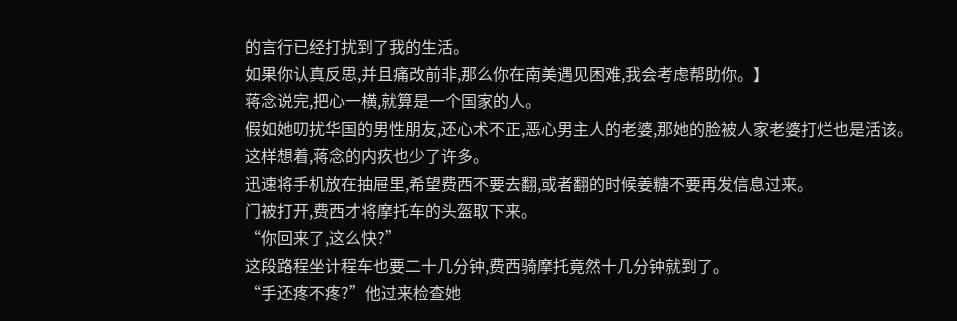的言行已经打扰到了我的生活。
如果你认真反思,并且痛改前非,那么你在南美遇见困难,我会考虑帮助你。】
蒋念说完,把心一横,就算是一个国家的人。
假如她叨扰华国的男性朋友,还心术不正,恶心男主人的老婆,那她的脸被人家老婆打烂也是活该。
这样想着,蒋念的内疚也少了许多。
迅速将手机放在抽屉里,希望费西不要去翻,或者翻的时候姜糖不要再发信息过来。
门被打开,费西才将摩托车的头盔取下来。
“你回来了,这么快?”
这段路程坐计程车也要二十几分钟,费西骑摩托竟然十几分钟就到了。
“手还疼不疼?”他过来检查她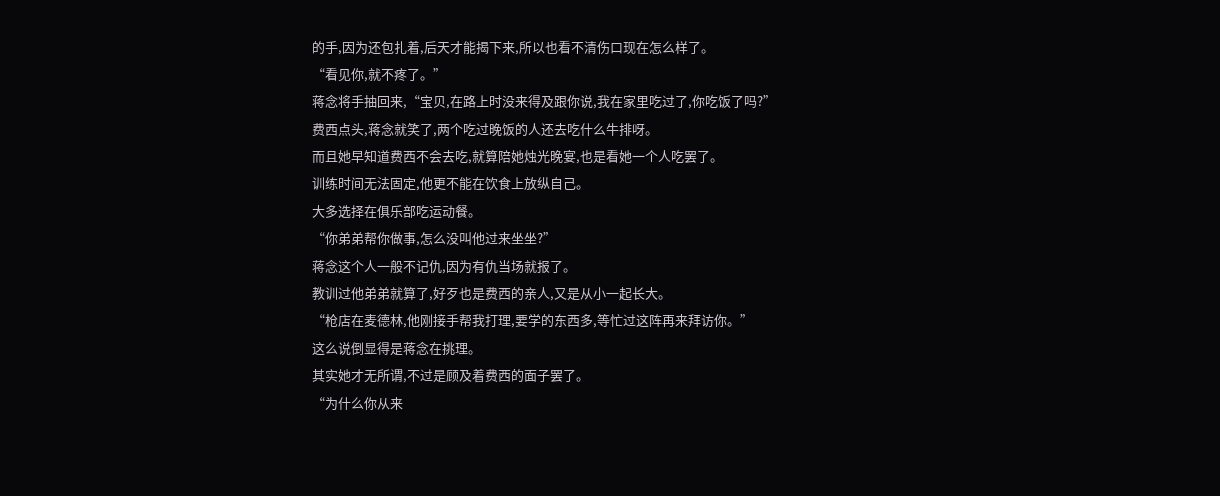的手,因为还包扎着,后天才能揭下来,所以也看不清伤口现在怎么样了。
“看见你,就不疼了。”
蒋念将手抽回来,“宝贝,在路上时没来得及跟你说,我在家里吃过了,你吃饭了吗?”
费西点头,蒋念就笑了,两个吃过晚饭的人还去吃什么牛排呀。
而且她早知道费西不会去吃,就算陪她烛光晚宴,也是看她一个人吃罢了。
训练时间无法固定,他更不能在饮食上放纵自己。
大多选择在俱乐部吃运动餐。
“你弟弟帮你做事,怎么没叫他过来坐坐?”
蒋念这个人一般不记仇,因为有仇当场就报了。
教训过他弟弟就算了,好歹也是费西的亲人,又是从小一起长大。
“枪店在麦德林,他刚接手帮我打理,要学的东西多,等忙过这阵再来拜访你。”
这么说倒显得是蒋念在挑理。
其实她才无所谓,不过是顾及着费西的面子罢了。
“为什么你从来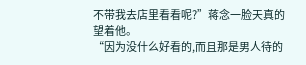不带我去店里看看呢?”蒋念一脸天真的望着他。
“因为没什么好看的,而且那是男人待的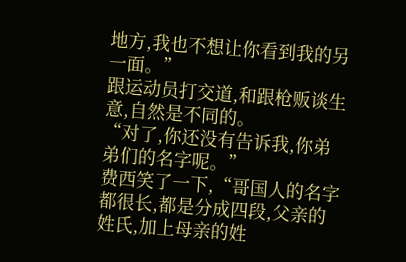地方,我也不想让你看到我的另一面。”
跟运动员打交道,和跟枪贩谈生意,自然是不同的。
“对了,你还没有告诉我,你弟弟们的名字呢。”
费西笑了一下,“哥国人的名字都很长,都是分成四段,父亲的姓氏,加上母亲的姓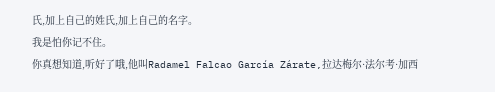氏,加上自己的姓氏,加上自己的名字。
我是怕你记不住。
你真想知道,听好了哦,他叫Radamel Falcao García Zárate,拉达梅尔·法尔考·加西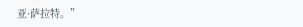亚·萨拉特。”